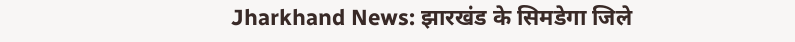Jharkhand News: झारखंड के सिमडेगा जिले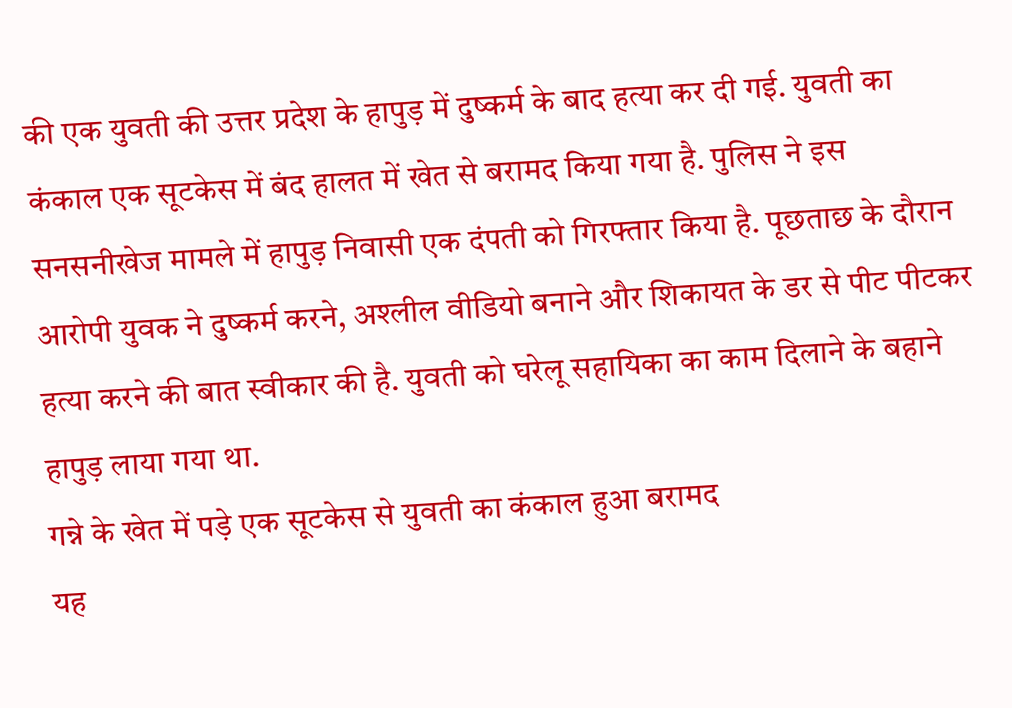की एक युवती की उत्तर प्रदेश के हापुड़ में दुष्कर्म के बाद हत्या कर दी गई. युवती का कंकाल एक सूटकेस में बंद हालत में खेत से बरामद किया गया है. पुलिस ने इस सनसनीखेज मामले में हापुड़ निवासी एक दंपती को गिरफ्तार किया है. पूछताछ के दौरान आरोपी युवक ने दुष्कर्म करने, अश्लील वीडियो बनाने और शिकायत के डर से पीट पीटकर हत्या करने की बात स्वीकार की है. युवती को घरेलू सहायिका का काम दिलाने के बहाने हापुड़ लाया गया था.
गन्ने के खेत में पड़े एक सूटकेस से युवती का कंकाल हुआ बरामद
यह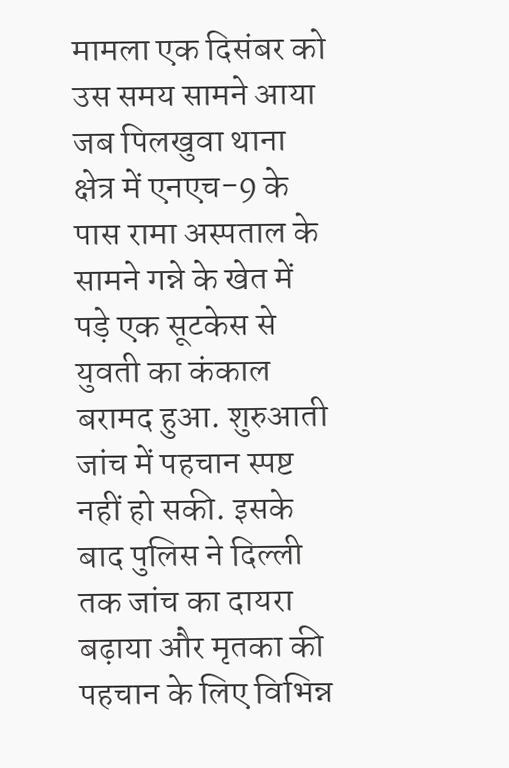मामला एक दिसंबर को उस समय सामने आया जब पिलखुवा थाना क्षेत्र में एनएच-9 के पास रामा अस्पताल के सामने गन्ने के खेत में पड़े एक सूटकेस से युवती का कंकाल बरामद हुआ. शुरुआती जांच में पहचान स्पष्ट नहीं हो सकी. इसके बाद पुलिस ने दिल्ली तक जांच का दायरा बढ़ाया और मृतका की पहचान के लिए विभिन्न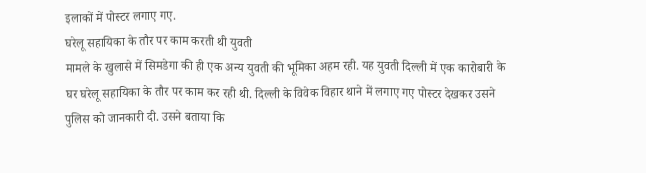इलाकों में पोस्टर लगाए गए.
घरेलू सहायिका के तौर पर काम करती थी युवती
मामले के खुलासे में सिमडेगा की ही एक अन्य युवती की भूमिका अहम रही. यह युवती दिल्ली में एक कारोबारी के घर घरेलू सहायिका के तौर पर काम कर रही थी. दिल्ली के विवेक विहार थाने में लगाए गए पोस्टर देखकर उसने पुलिस को जानकारी दी. उसने बताया कि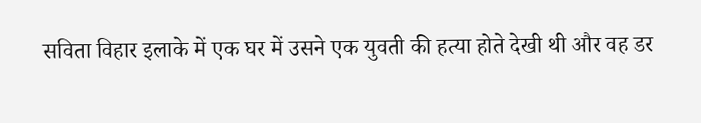सविता विहार इलाके में एक घर में उसने एक युवती की हत्या होते देखी थी और वह डर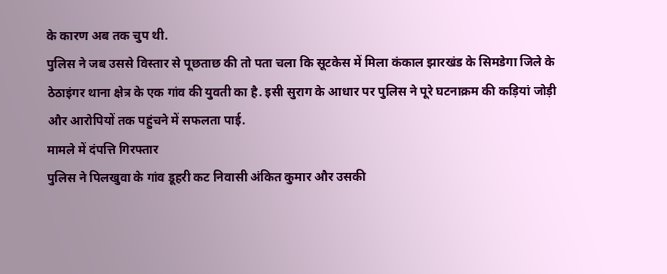के कारण अब तक चुप थी.
पुलिस ने जब उससे विस्तार से पूछताछ की तो पता चला कि सूटकेस में मिला कंकाल झारखंड के सिमडेगा जिले के ठेठाइंगर थाना क्षेत्र के एक गांव की युवती का है. इसी सुराग के आधार पर पुलिस ने पूरे घटनाक्रम की कड़ियां जोड़ी और आरोपियों तक पहुंचने में सफलता पाई.
मामले में दंपत्ति गिरफ्तार
पुलिस ने पिलखुवा के गांव डूहरी कट निवासी अंकित कुमार और उसकी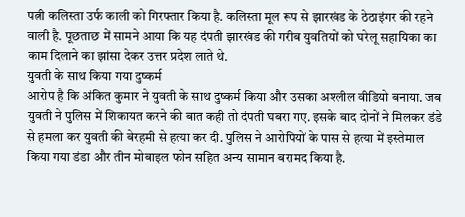पत्नी कलिस्ता उर्फ काली को गिरफ्तार किया है. कलिस्ता मूल रूप से झारखंड के ठेठाइंगर की रहने वाली है. पूछताछ में सामने आया कि यह दंपती झारखंड की गरीब युवतियों को घरेलू सहायिका का काम दिलाने का झांसा देकर उत्तर प्रदेश लाते थे.
युवती के साथ किया गया दुष्कर्म
आरोप है कि अंकित कुमार ने युवती के साथ दुष्कर्म किया और उसका अश्लील वीडियो बनाया. जब युवती ने पुलिस में शिकायत करने की बात कही तो दंपती घबरा गए. इसके बाद दोनों ने मिलकर डंडे से हमला कर युवती की बेरहमी से हत्या कर दी. पुलिस ने आरोपियों के पास से हत्या में इस्तेमाल किया गया डंडा और तीन मोबाइल फोन सहित अन्य सामान बरामद किया है.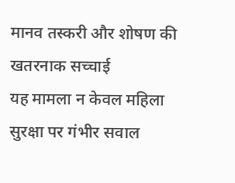मानव तस्करी और शोषण की खतरनाक सच्चाई
यह मामला न केवल महिला सुरक्षा पर गंभीर सवाल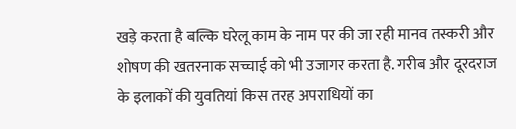खड़े करता है बल्कि घरेलू काम के नाम पर की जा रही मानव तस्करी और शोषण की खतरनाक सच्चाई को भी उजागर करता है. गरीब और दूरदराज के इलाकों की युवतियां किस तरह अपराधियों का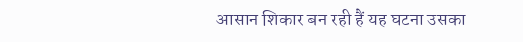आसान शिकार बन रही हैं यह घटना उसका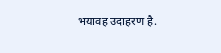भयावह उदाहरण है.